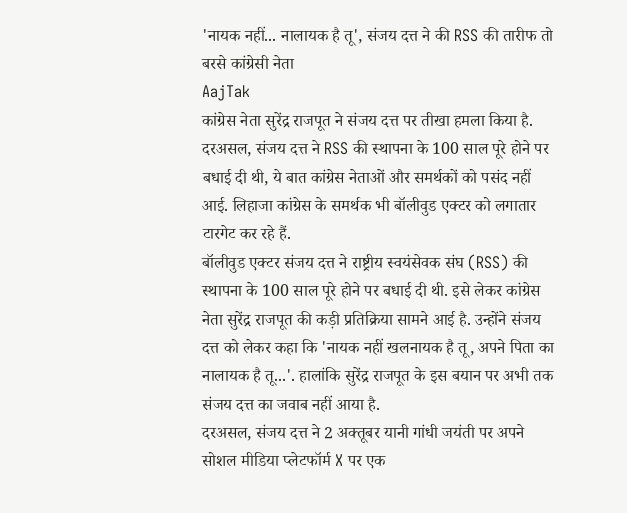'नायक नहीं... नालायक है तू', संजय दत्त ने की RSS की तारीफ तो बरसे कांग्रेसी नेता
AajTak
कांग्रेस नेता सुरेंद्र राजपूत ने संजय दत्त पर तीखा हमला किया है. दरअसल, संजय दत्त ने RSS की स्थापना के 100 साल पूरे होने पर बधाई दी थी, ये बात कांग्रेस नेताओं और समर्थकों को पसंद नहीं आई. लिहाजा कांग्रेस के समर्थक भी बॉलीवुड एक्टर को लगातार टारगेट कर रहे हैं.
बॉलीवुड एक्टर संजय दत्त ने राष्ट्रीय स्वयंसेवक संघ (RSS) की स्थापना के 100 साल पूरे होने पर बधाई दी थी. इसे लेकर कांग्रेस नेता सुरेंद्र राजपूत की कड़ी प्रतिक्रिया सामने आई है. उन्होंने संजय दत्त को लेकर कहा कि 'नायक नहीं खलनायक है तू, अपने पिता का नालायक है तू...'. हालांकि सुरेंद्र राजपूत के इस बयान पर अभी तक संजय दत्त का जवाब नहीं आया है.
दरअसल, संजय दत्त ने 2 अक्तूबर यानी गांधी जयंती पर अपने सोशल मीडिया प्लेटफॉर्म X पर एक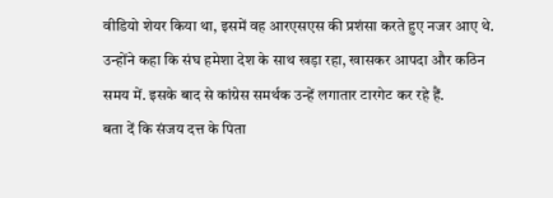वीडियो शेयर किया था, इसमें वह आरएसएस की प्रशंसा करते हुए नजर आए थे. उन्होंने कहा कि संघ हमेशा देश के साथ खड़ा रहा, खासकर आपदा और कठिन समय में. इसके बाद से कांग्रेस समर्थक उन्हें लगातार टारगेट कर रहे हैं.
बता दें कि संजय दत्त के पिता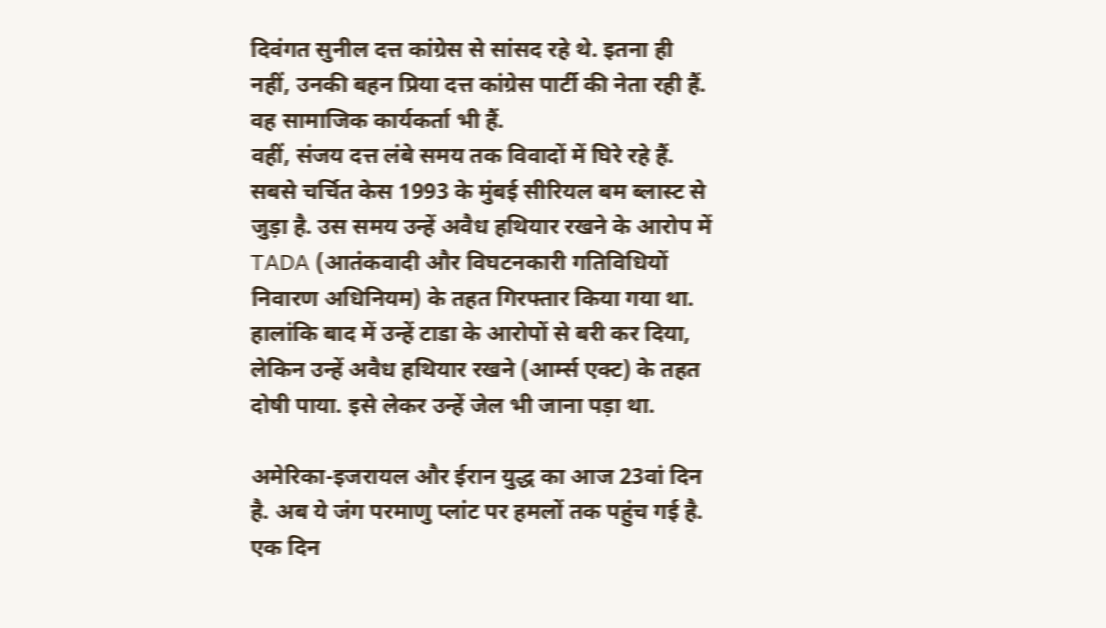दिवंगत सुनील दत्त कांग्रेस से सांसद रहे थे. इतना ही नहीं, उनकी बहन प्रिया दत्त कांग्रेस पार्टी की नेता रही हैं. वह सामाजिक कार्यकर्ता भी हैं.
वहीं, संजय दत्त लंबे समय तक विवादों में घिरे रहे हैं. सबसे चर्चित केस 1993 के मुंबई सीरियल बम ब्लास्ट से जुड़ा है. उस समय उन्हें अवैध हथियार रखने के आरोप में TADA (आतंकवादी और विघटनकारी गतिविधियों निवारण अधिनियम) के तहत गिरफ्तार किया गया था. हालांकि बाद में उन्हें टाडा के आरोपों से बरी कर दिया, लेकिन उन्हें अवैध हथियार रखने (आर्म्स एक्ट) के तहत दोषी पाया. इसे लेकर उन्हें जेल भी जाना पड़ा था.

अमेरिका-इजरायल और ईरान युद्ध का आज 23वां दिन है. अब ये जंग परमाणु प्लांट पर हमलों तक पहुंच गई है. एक दिन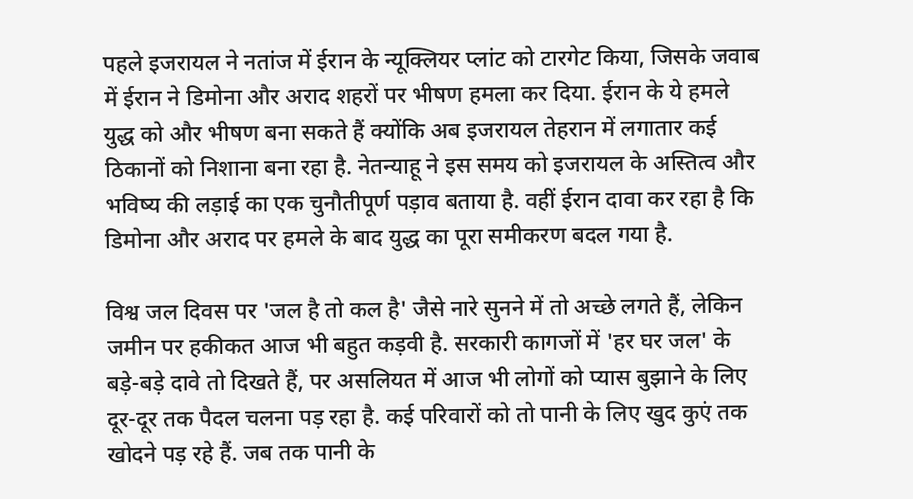पहले इजरायल ने नतांज में ईरान के न्यूक्लियर प्लांट को टारगेट किया, जिसके जवाब में ईरान ने डिमोना और अराद शहरों पर भीषण हमला कर दिया. ईरान के ये हमले युद्ध को और भीषण बना सकते हैं क्योंकि अब इजरायल तेहरान में लगातार कई ठिकानों को निशाना बना रहा है. नेतन्याहू ने इस समय को इजरायल के अस्तित्व और भविष्य की लड़ाई का एक चुनौतीपूर्ण पड़ाव बताया है. वहीं ईरान दावा कर रहा है कि डिमोना और अराद पर हमले के बाद युद्ध का पूरा समीकरण बदल गया है.

विश्व जल दिवस पर 'जल है तो कल है' जैसे नारे सुनने में तो अच्छे लगते हैं, लेकिन जमीन पर हकीकत आज भी बहुत कड़वी है. सरकारी कागजों में 'हर घर जल' के बड़े-बड़े दावे तो दिखते हैं, पर असलियत में आज भी लोगों को प्यास बुझाने के लिए दूर-दूर तक पैदल चलना पड़ रहा है. कई परिवारों को तो पानी के लिए खुद कुएं तक खोदने पड़ रहे हैं. जब तक पानी के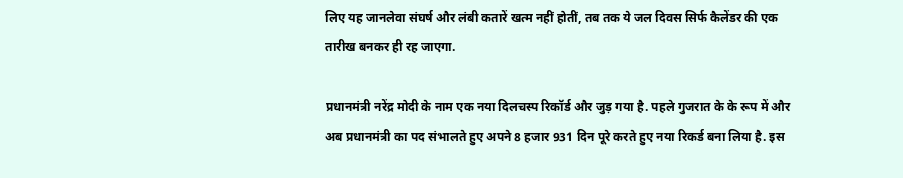लिए यह जानलेवा संघर्ष और लंबी कतारें खत्म नहीं होतीं, तब तक ये जल दिवस सिर्फ कैलेंडर की एक तारीख बनकर ही रह जाएगा.

प्रधानमंत्री नरेंद्र मोदी के नाम एक नया दिलचस्प रिकॉर्ड और जुड़ गया है. पहले गुजरात के के रूप में और अब प्रधानमंत्री का पद संभालते हुए अपने 8 हजार 931 दिन पूरे करते हुए नया रिकर्ड बना लिया है. इस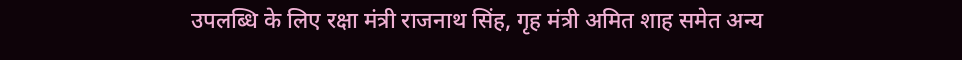उपलब्धि के लिए रक्षा मंत्री राजनाथ सिंह, गृह मंत्री अमित शाह समेत अन्य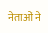नेताओं ने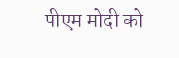पीएम मोदी को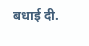बधाई दी.